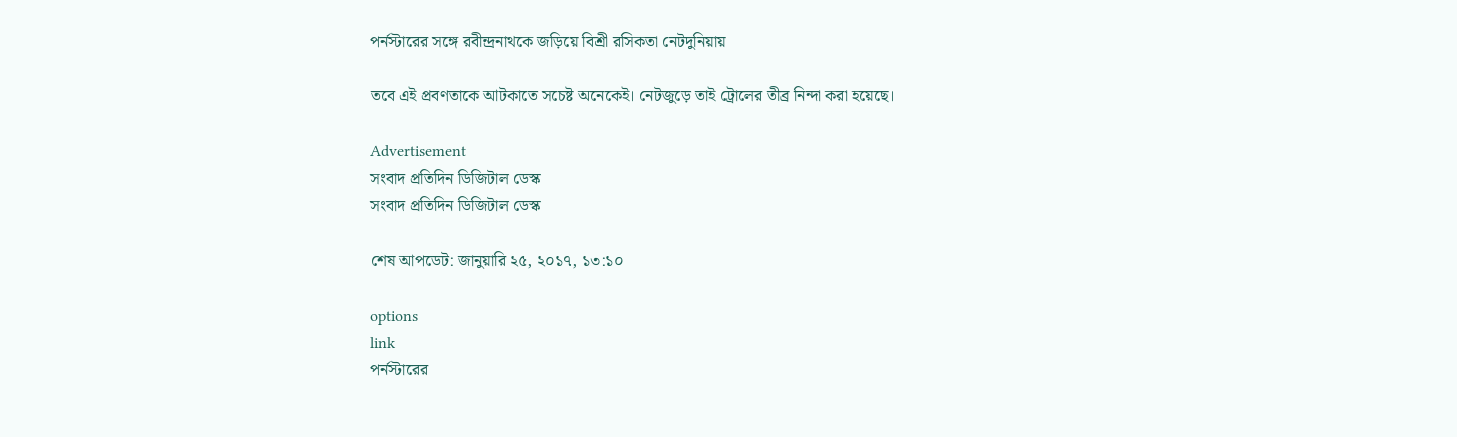পর্নস্টারের সঙ্গে রবীন্দ্রনাথকে জড়িয়ে বিশ্রী রসিকতা নেটদুনিয়ায়

তবে এই প্রবণতাকে আটকাতে সচেষ্ট অনেকেই। নেটজুড়ে তাই ট্রোলের তীব্র নিন্দা করা হয়েছে।

Advertisement
সংবাদ প্রতিদিন ডিজিটাল ডেস্ক
সংবাদ প্রতিদিন ডিজিটাল ডেস্ক

শেষ আপডেট: জানুয়ারি ২৫, ২০১৭, ১৩:১০

options
link
পর্নস্টারের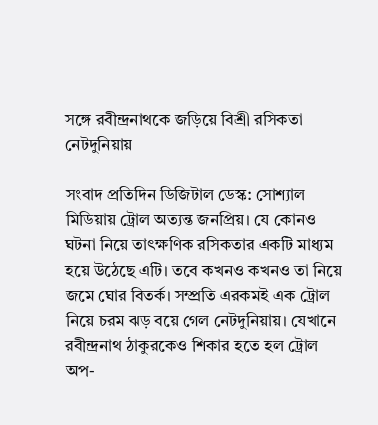সঙ্গে রবীন্দ্রনাথকে জড়িয়ে বিশ্রী রসিকতা নেটদুনিয়ায়

সংবাদ প্রতিদিন ডিজিটাল ডেস্ক: সোশ্যাল মিডিয়ায় ট্রোল অত্যন্ত জনপ্রিয়। যে কোনও ঘটনা নিয়ে তাৎক্ষণিক রসিকতার একটি মাধ্যম হয়ে উঠেছে এটি। তবে কখনও কখনও তা নিয়ে জমে ঘোর বিতর্ক। সম্প্রতি এরকমই এক ট্রোল নিয়ে চরম ঝড় বয়ে গেল নেটদুনিয়ায়। যেখানে রবীন্দ্রনাথ ঠাকুরকেও শিকার হতে হল ট্রোল অপ-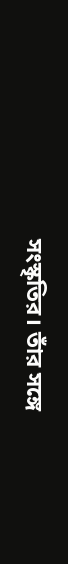সংস্কৃতির। তাঁর সঙ্গে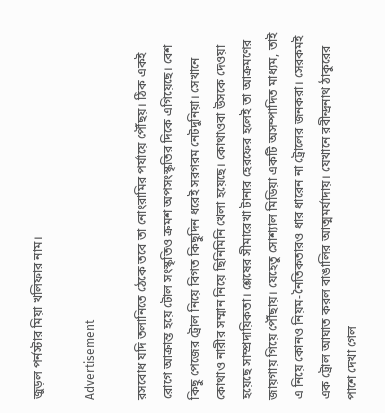জুড়ল পর্নস্টার মিয়া খলিফার নাম।

Advertisement

রসবোধ যদি তলানিতে ঠেকে তবে তা নোংরামির পর্যায়ে পৌঁছয়। ঠিক একই রোগে আক্রান্ত হয়ে টোল সংস্কৃতিও ক্রমশ অপসংস্কৃতির দিকে এগিয়েছে। বেশ কিছু পেজের ট্রোল নিয়ে বিগত কিছুদিন ধরেই সরগরম নেটদুনিয়া। সেখানে কোথাও নারীর সম্মান নিয়ে ছিনিমিনি খেলা হয়েছে। কোথাওবা উসকে দেওয়া হয়েছে সাম্প্রদায়িকতা। শ্লেষের সীমারেখা টানার হেরফের হলেই তা আক্রমণের জায়গায় গিয়ে পৌঁছায়। যেহেতু সোশ্যাল মিডিয়া একটি অসম্পাদিত মাধ্যম, তাই এ নিয়ে কোনও নিয়ম-নৈতিকতারও ধার ধারেন না ট্রোলের জনকরা। সেরকমই এক ট্রোল আঘাত করল বাঙালির আত্মমর্যাদায়। যেখানে রবীন্দ্রনাথ ঠাকুরের পাশে দেখা গেল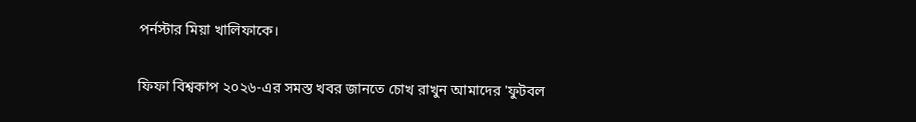পর্নস্টার মিয়া খালিফাকে।

ফিফা বিশ্বকাপ ২০২৬-এর সমস্ত খবর জানতে চোখ রাখুন আমাদের 'ফুটবল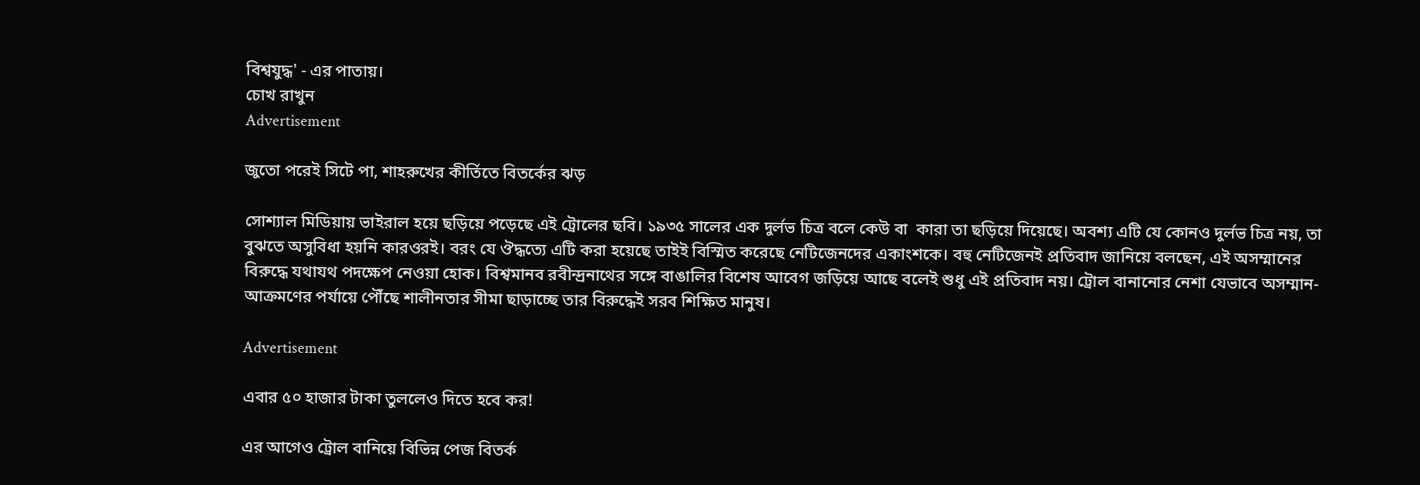বিশ্বযুদ্ধ' - এর পাতায়।
চোখ রাখুন
Advertisement

জুতো পরেই সিটে পা, শাহরুখের কীর্তিতে বিতর্কের ঝড়

সোশ্যাল মিডিয়ায় ভাইরাল হয়ে ছড়িয়ে পড়েছে এই ট্রোলের ছবি। ১৯৩৫ সালের এক দুর্লভ চিত্র বলে কেউ বা  কারা তা ছড়িয়ে দিয়েছে। অবশ্য এটি যে কোনও দুর্লভ চিত্র নয়, তা বুঝতে অসুবিধা হয়নি কারওরই। বরং যে ঔদ্ধত্যে এটি করা হয়েছে তাইই বিস্মিত করেছে নেটিজেনদের একাংশকে। বহু নেটিজেনই প্রতিবাদ জানিয়ে বলছেন, এই অসম্মানের বিরুদ্ধে যথাযথ পদক্ষেপ নেওয়া হোক। বিশ্বমানব রবীন্দ্রনাথের সঙ্গে বাঙালির বিশেষ আবেগ জড়িয়ে আছে বলেই শুধু এই প্রতিবাদ নয়। ট্রোল বানানোর নেশা যেভাবে অসম্মান-আক্রমণের পর্যায়ে পৌঁছে শালীনতার সীমা ছাড়াচ্ছে তার বিরুদ্ধেই সরব শিক্ষিত মানুষ।

Advertisement

এবার ৫০ হাজার টাকা তুললেও দিতে হবে কর!

এর আগেও ট্রোল বানিয়ে বিভিন্ন পেজ বিতর্ক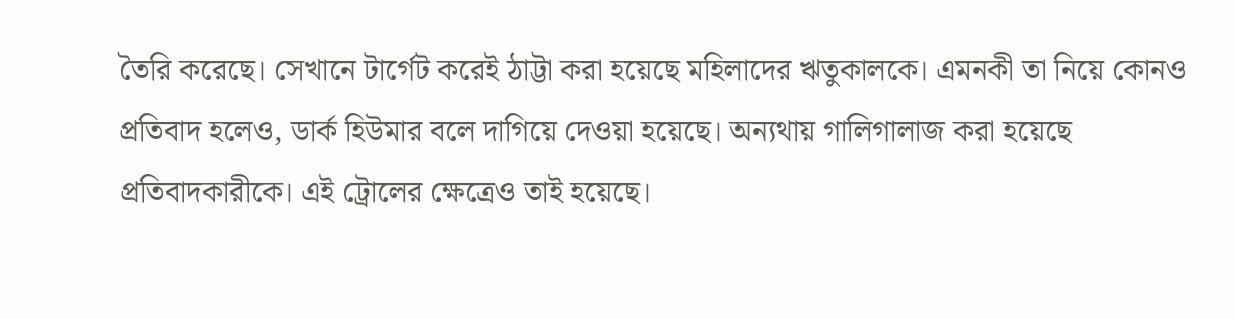তৈরি করেছে। সেখানে টার্গেট করেই ঠাট্টা করা হয়েছে মহিলাদের ঋতুকালকে। এমনকী তা নিয়ে কোনও প্রতিবাদ হলেও, ডার্ক হিউমার বলে দাগিয়ে দেওয়া হয়েছে। অন্যথায় গালিগালাজ করা হয়েছে প্রতিবাদকারীকে। এই ট্রোলের ক্ষেত্রেও তাই হয়েছে।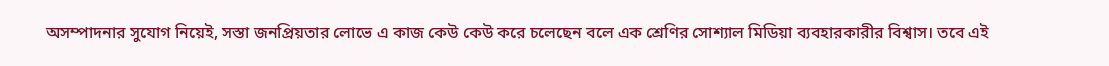অসম্পাদনার সুযোগ নিয়েই, সস্তা জনপ্রিয়তার লোভে এ কাজ কেউ কেউ করে চলেছেন বলে এক শ্রেণির সোশ্যাল মিডিয়া ব্যবহারকারীর বিশ্বাস। তবে এই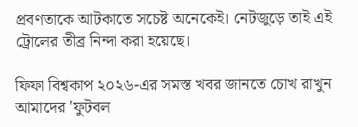প্রবণতাকে আটকাতে সচেষ্ট অনেকেই। নেটজুড়ে তাই এই ট্রোলের তীব্র নিন্দা করা হয়েছে।

ফিফা বিশ্বকাপ ২০২৬-এর সমস্ত খবর জানতে চোখ রাখুন আমাদের 'ফুটবল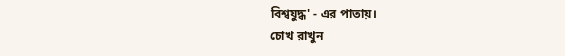বিশ্বযুদ্ধ' - এর পাতায়।
চোখ রাখুন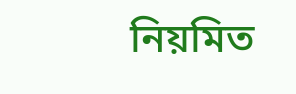নিয়মিত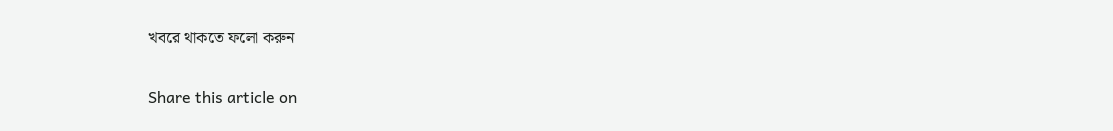খবরে থাকতে ফলো করুন

Share this article on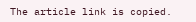The article link is copied.